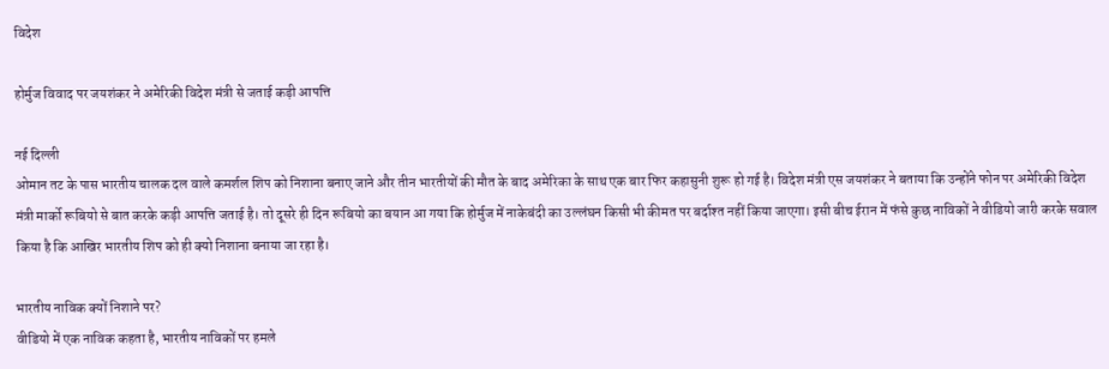विदेश

होर्मुज विवाद पर जयशंकर ने अमेरिकी विदेश मंत्री से जताई कड़ी आपत्ति

नई दिल्ली
ओमान तट के पास भारतीय चालक दल वाले कमर्शल शिप को निशाना बनाए जाने और तीन भारतीयों की मौत के बाद अमेरिका के साथ एक बार फिर कहासुनी शुरू हो गई है। विदेश मंत्री एस जयशंकर ने बताया कि उन्होंने फोन पर अमेरिकी विदेश मंत्री मार्को रूबियो से बात करके कड़ी आपत्ति जताई है। तो दूसरे ही दिन रूबियो का बयान आ गया कि होर्मुज में नाकेबंदी का उल्लंघन किसी भी कीमत पर बर्दाश्त नहीं किया जाएगा। इसी बीच ईरान में फंसे कुछ नाविकों ने वीडियो जारी करके सवाल किया है कि आखिर भारतीय शिप को ही क्यो निशाना बनाया जा रहा है।

भारतीय नाविक क्यों निशाने पर?
वीडियो में एक नाविक कहता है, भारतीय नाविकों पर हमले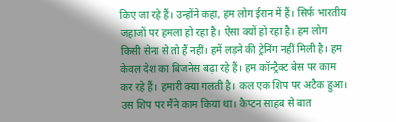किए जा रहे हैं। उन्होंने कहा, हम लोग ईरान में हैं। सिर्फ भारतीय जहाजों पर हमला हो रहा है। ऐसा क्यों हो रहा है। हम लोग किसी सेना से तो हैं नहीं। हमें लड़ने की ट्रेनिंग नहीं मिली है। हम केवल देश का बिजनेस बढ़ा रहे हैं। हम कॉन्ट्रैक्ट बेस पर काम कर रहे हैं। हमारी क्या गलती है। कल एक शिप पर अटैक हुआ। उस शिप पर मैंने काम किया था। कैप्टन साहब से बात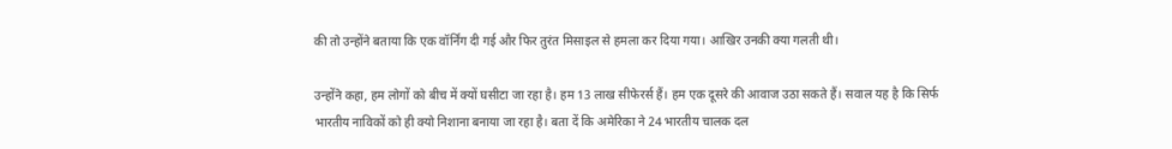की तो उन्होंने बताया कि एक वॉर्निंग दी गई और फिर तुरंत मिसाइल से हमला कर दिया गया। आखिर उनकी क्या गलती थी।

उन्होंने कहा, हम लोगों को बीच में क्यों घसीटा जा रहा है। हम 13 लाख सीफेरर्स हैं। हम एक दूसरे की आवाज उठा सकते हैं। सवाल यह है कि सिर्फ भारतीय नाविकों को ही क्यो निशाना बनाया जा रहा है। बता दें कि अमेरिका ने 24 भारतीय चालक दल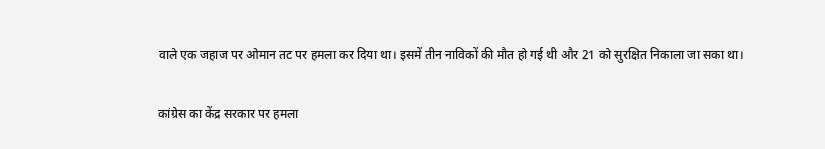वाले एक जहाज पर ओमान तट पर हमला कर दिया था। इसमें तीन नाविकों की मौत हो गई थी और 21 को सुरक्षित निकाला जा सका था।

कांग्रेस का केंद्र सरकार पर हमला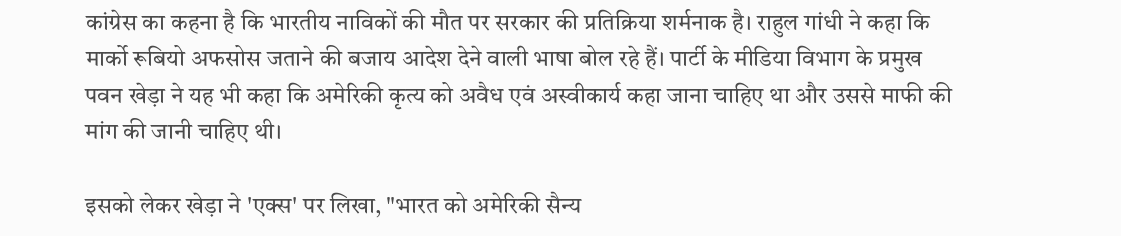कांग्रेस का कहना है कि भारतीय नाविकों की मौत पर सरकार की प्रतिक्रिया शर्मनाक है। राहुल गांधी ने कहा कि मार्को रूबियो अफसोस जताने की बजाय आदेश देने वाली भाषा बोल रहे हैं। पार्टी के मीडिया विभाग के प्रमुख पवन खेड़ा ने यह भी कहा कि अमेरिकी कृत्य को अवैध एवं अस्वीकार्य कहा जाना चाहिए था और उससे माफी की मांग की जानी चाहिए थी।

इसको लेकर खेड़ा ने 'एक्स' पर लिखा, "भारत को अमेरिकी सैन्य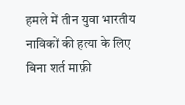हमले में तीन युवा भारतीय नाविकों की हत्या के लिए बिना शर्त माफ़ी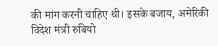की मांग करनी चाहिए थी। इसके बजाय, अमेरिकी विदेश मंत्री रुबियो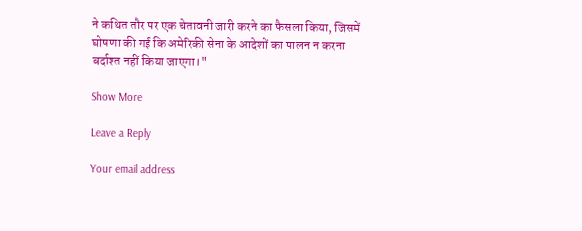ने कथित तौर पर एक चेतावनी जारी करने का फैसला किया, जिसमें घोषणा की गई कि अमेरिकी सेना के आदेशों का पालन न करना बर्दाश्त नहीं किया जाएगा।"

Show More

Leave a Reply

Your email address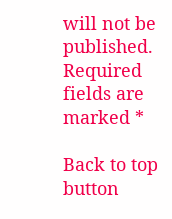will not be published. Required fields are marked *

Back to top button